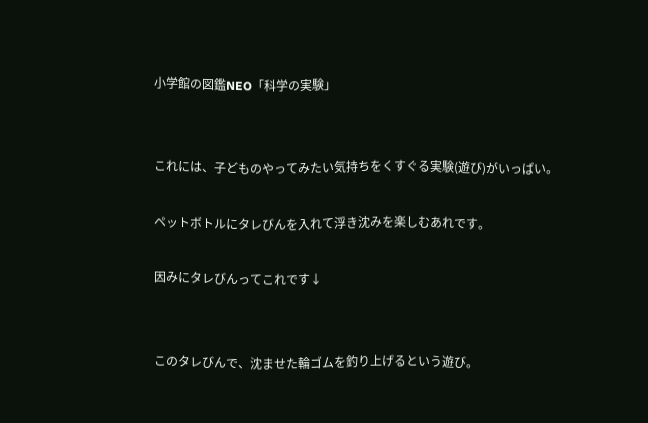小学館の図鑑NEO「科学の実験」


これには、子どものやってみたい気持ちをくすぐる実験(遊び)がいっぱい。

ペットボトルにタレびんを入れて浮き沈みを楽しむあれです。

因みにタレびんってこれです↓


このタレびんで、沈ませた輪ゴムを釣り上げるという遊び。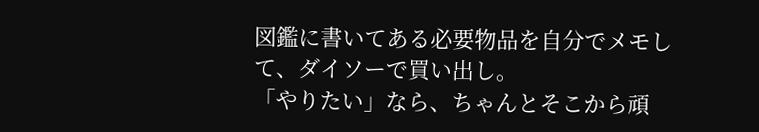図鑑に書いてある必要物品を自分でメモして、ダイソーで買い出し。
「やりたい」なら、ちゃんとそこから頑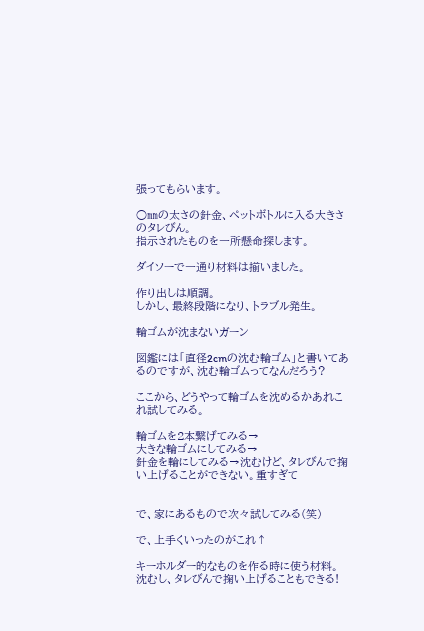張ってもらいます。

○㎜の太さの針金、ペットボトルに入る大きさのタレびん。
指示されたものを一所懸命探します。

ダイソーで一通り材料は揃いました。

作り出しは順調。
しかし、最終段階になり、トラブル発生。

輪ゴムが沈まないガーン

図鑑には「直径2cmの沈む輪ゴム」と書いてあるのですが、沈む輪ゴムってなんだろう?

ここから、どうやって輪ゴムを沈めるかあれこれ試してみる。

輪ゴムを2本繋げてみる→
大きな輪ゴムにしてみる→
針金を輪にしてみる→沈むけど、タレびんで掬い上げることができない。重すぎて


で、家にあるもので次々試してみる(笑)

で、上手くいったのがこれ↑

キーホルダー的なものを作る時に使う材料。
沈むし、タレびんで掬い上げることもできる!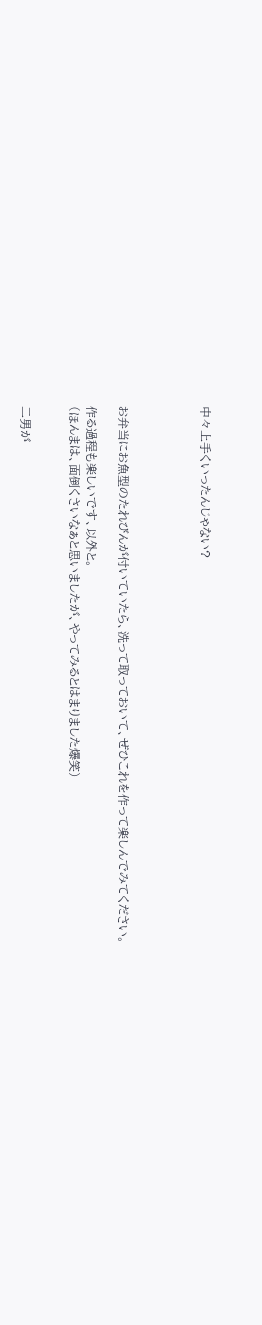中々上手くいったんじゃない?




お弁当にお魚型のたれびんが付いていたら、洗って取っておいて、ぜひこれを作って楽しんでみてください。

作る過程も楽しいです、以外と。
(ほんまは、面倒くさいなぁと思いましたが、やってみるとはまりました爆笑)


二男が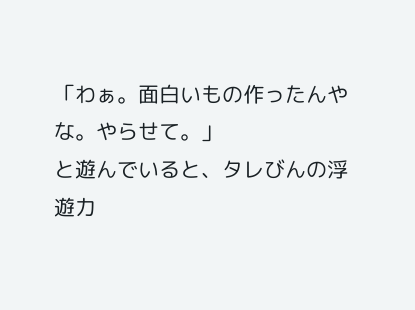「わぁ。面白いもの作ったんやな。やらせて。」
と遊んでいると、タレびんの浮遊力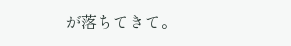が落ちてきて。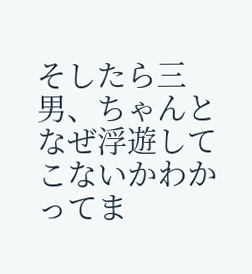そしたら三男、ちゃんとなぜ浮遊してこないかわかってま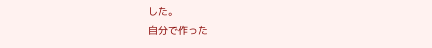した。
自分で作った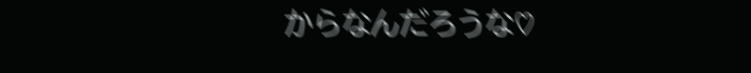からなんだろうな♡